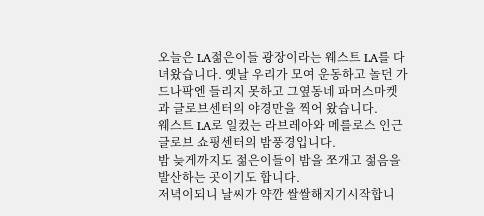오늘은 LA젊은이들 광장이라는 웨스트 LA를 다녀왔습니다. 옛날 우리가 모여 운동하고 놀던 가드나팍엔 들리지 못하고 그옆동네 파머스마켓과 글로브센터의 야경만을 찍어 왔습니다.
웨스트 LA로 일컸는 라브레아와 메를로스 인근 글로브 쇼핑센터의 밤풍경입니다.
밤 늦게까지도 젊은이들이 밤을 쪼개고 젊음을 발산하는 곳이기도 합니다.
저녁이되니 날씨가 약깐 쌀쌀해지기시작합니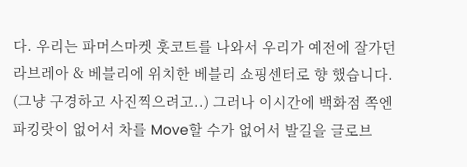다. 우리는 파머스마켓 훗코트를 나와서 우리가 예전에 잘가던 라브레아 & 베블리에 위치한 베블리 쇼핑센터로 향 했습니다. (그냥 구경하고 사진찍으려고..) 그러나 이시간에 백화점 쪽엔 파킹랏이 없어서 차를 Move할 수가 없어서 발길을 글로브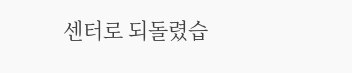센터로 되돌렸습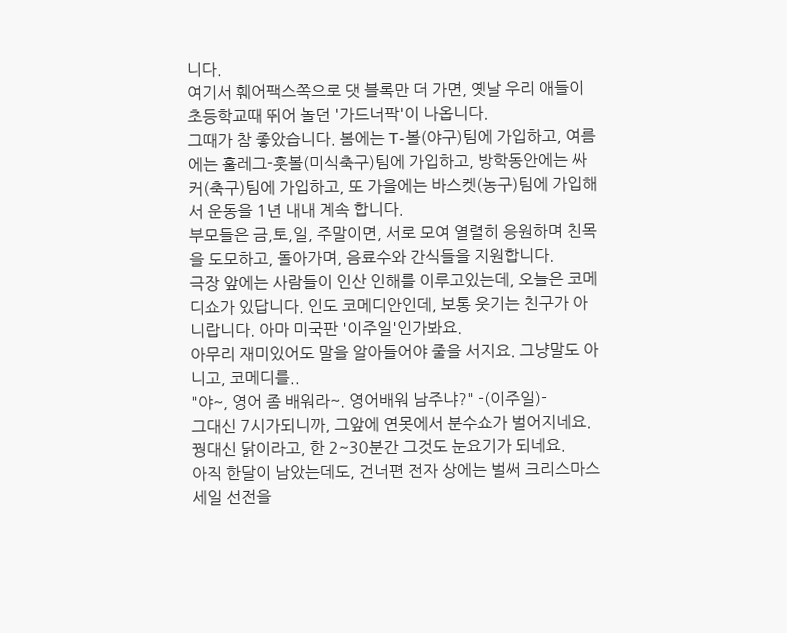니다.
여기서 훼어팩스쪽으로 댓 블록만 더 가면, 옛날 우리 애들이 초등학교때 뛰어 놀던 '가드너팍'이 나옵니다.
그때가 참 좋았습니다. 봄에는 T-볼(야구)팀에 가입하고, 여름에는 훌레그-훗볼(미식축구)팀에 가입하고, 방학동안에는 싸커(축구)팀에 가입하고, 또 가을에는 바스켓(농구)팀에 가입해서 운동을 1년 내내 계속 합니다.
부모들은 금,토,일, 주말이면, 서로 모여 열렬히 응원하며 친목을 도모하고, 돌아가며, 음료수와 간식들을 지원합니다.
극장 앞에는 사람들이 인산 인해를 이루고있는데, 오늘은 코메디쇼가 있답니다. 인도 코메디안인데, 보통 웃기는 친구가 아니랍니다. 아마 미국판 '이주일'인가봐요.
아무리 재미있어도 말을 알아들어야 줄을 서지요. 그냥말도 아니고, 코메디를..
"야~, 영어 좀 배워라~. 영어배워 남주냐?" -(이주일)-
그대신 7시가되니까, 그앞에 연못에서 분수쇼가 벌어지네요.
꿩대신 닭이라고, 한 2~30분간 그것도 눈요기가 되네요.
아직 한달이 남았는데도, 건너편 전자 상에는 벌써 크리스마스 세일 선전을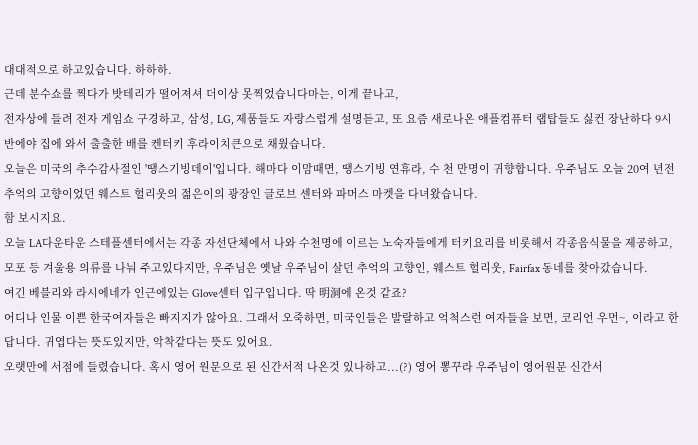대대적으로 하고있습니다. 하하하.
근데 분수쇼를 찍다가 밧테리가 떨어져셔 더이상 못찍었습니다마는, 이게 끝나고,
전자상에 들려 전자 게임쇼 구경하고, 삼성, LG, 제품들도 자랑스럽게 설명듣고, 또 요즘 새로나온 애플컴퓨터 랩탑들도 싫컨 장난하다 9시반에야 집에 와서 출출한 배를 켄터키 후라이치큰으로 채웠습니다.
오늘은 미국의 추수감사절인 '땡스기빙데이'입니다. 해마다 이맘때면, 땡스기빙 연휴라, 수 천 만명이 귀향합니다. 우주님도 오늘 20여 년전 추억의 고향이었던 웨스트 헐리웃의 젊은이의 광장인 글로브 센터와 파머스 마켓을 다녀왔습니다.
함 보시지요.
오늘 LA다운타운 스테플센터에서는 각종 자선단체에서 나와 수천명에 이르는 노숙자들에게 터키요리를 비롯해서 각종음식물을 제공하고, 모포 등 겨울용 의류를 나눠 주고있다지만, 우주님은 옛날 우주님이 살던 추억의 고향인, 웨스트 헐리웃, Fairfax 동네를 찾아갔습니다.
여긴 베블리와 라시에네가 인근에있는 Glove센터 입구입니다. 딱 明洞에 온것 같죠?
어디나 인물 이쁜 한국여자들은 빠지지가 않아요. 그래서 오죽하면, 미국인들은 발랄하고 억척스런 여자들을 보면, 코리언 우먼~, 이라고 한답니다. 귀엽다는 뜻도있지만, 악착같다는 뜻도 있어요.
오랫만에 서점에 들렸습니다. 혹시 영어 원문으로 된 신간서적 나온것 있나하고...(?) 영어 뽕꾸라 우주님이 영어원문 신간서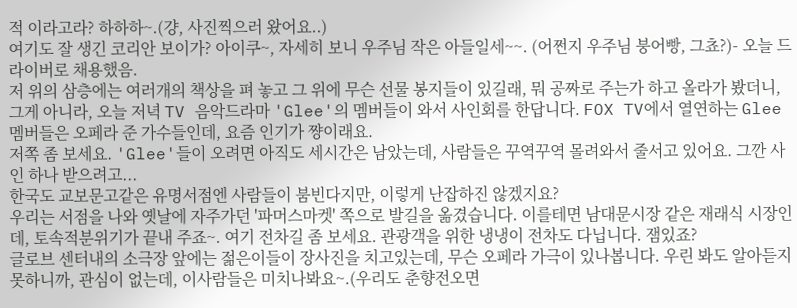적 이라고라? 하하하~.(걍, 사진찍으러 왔어요..)
여기도 잘 생긴 코리안 보이가? 아이쿠~, 자세히 보니 우주님 작은 아들일세~~. (어쩐지 우주님 붕어빵, 그쵸?)- 오늘 드라이버로 채용했음.
저 위의 삼층에는 여러개의 책상을 펴 놓고 그 위에 무슨 선물 봉지들이 있길래, 뭐 공짜로 주는가 하고 올라가 봤더니, 그게 아니라, 오늘 저녁 TV 음악드라마 'Glee'의 멤버들이 와서 사인회를 한답니다. FOX TV에서 열연하는 Glee멤버들은 오페라 준 가수들인데, 요즘 인기가 쨩이래요.
저쪽 좀 보세요. 'Glee'들이 오려면 아직도 세시간은 남았는데, 사람들은 꾸역꾸역 몰려와서 줄서고 있어요. 그깐 사인 하나 받으려고...
한국도 교보문고같은 유명서점엔 사람들이 붐빈다지만, 이렇게 난잡하진 않겠지요?
우리는 서점을 나와 옛날에 자주가던 '파머스마켓' 쪽으로 발길을 옮겼습니다. 이를테면 남대문시장 같은 재래식 시장인데, 토속적분위기가 끝내 주죠~. 여기 전차길 좀 보세요. 관광객을 위한 냉냉이 전차도 다닙니다. 잼있죠?
글로브 센터내의 소극장 앞에는 젊은이들이 장사진을 치고있는데, 무슨 오페라 가극이 있나봅니다. 우린 봐도 알아듣지 못하니까, 관심이 없는데, 이사람들은 미치나봐요~.(우리도 춘향전오면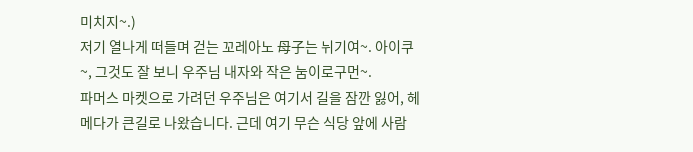미치지~.)
저기 열나게 떠들며 걷는 꼬레아노 母子는 뉘기여~. 아이쿠~, 그것도 잘 보니 우주님 내자와 작은 눔이로구먼~.
파머스 마켓으로 가려던 우주님은 여기서 길을 잠깐 잃어, 헤메다가 큰길로 나왔습니다. 근데 여기 무슨 식당 앞에 사람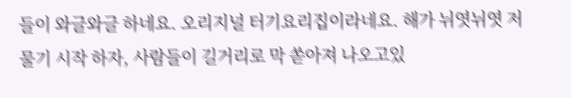들이 와글와글 하네요. 오리지널 터기요리집이라네요. 해가 뉘엿뉘엿 저물기 시작 하자, 사람들이 길거리로 막 쏟아져 나오고있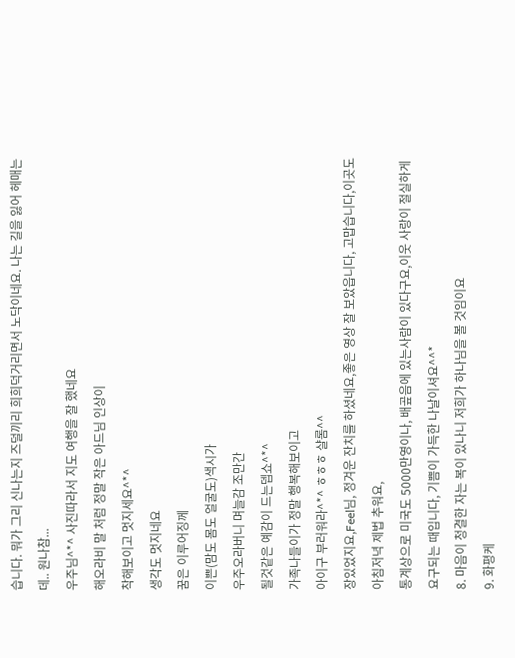습니다. 뭐가 그리 신나는지 즈덜끼리 희희덕거리면서 노닥이네요. 나는 길을 잃어 헤매는데.. 원나참...
우주님^*^ 사진따라서 지도 여행을 잘 했네요
해오라비 말 처럼 정말 작은 아드님 인상이
착해보이고 멋지세요^*^
생각도 멋지네요
꿈은 이루어징께
이쁜(맘도 몸도 얼굴도)색시가
우주오라버니 며늘감 조만간
될것같은 예감이 드는뎁쇼^*^
가족나들이가 정말 행복해보이고
아이구 부러워라^*^ ㅎㅎㅎ 샬롬^^
장있었지요,Feel님, 정겨운 잔치를 하셨네요,좋은 영상 잘 보았읍니다, 고맙습니다,이곳도 아침저녁 제법 추워요,
통계상으로 미국도 5000만영이나, 배곺음에 있는사람이 있다구요,이웃 사랑이 절실하게
요구되는 때입니다, 기쁨이 가득한 나날이셔요^^*
8. 마음이 청결한 자는 복이 있나니 저희가 하나님을 볼 것임이요
9. 화평케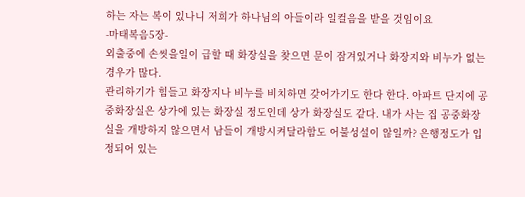하는 자는 복이 있나니 저희가 하나님의 아들이라 일컬음을 받을 것임이요
-마태복음5장-
외출중에 손씻을일이 급할 때 화장실을 찾으면 문이 잠겨있거나 화장지와 비누가 없는 경우가 많다.
관리하기가 힘들고 화장지나 비누를 비치하면 갖어가기도 한다 한다. 아파트 단지에 공중화장실은 상가에 있는 화장실 정도인데 상가 화장실도 같다. 내가 사는 집 공중화장실을 개방하지 않으면서 남들이 개방시켜달라함도 어불성설이 않일까? 은행정도가 입정되어 있는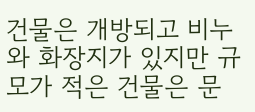건물은 개방되고 비누와 화장지가 있지만 규모가 적은 건물은 문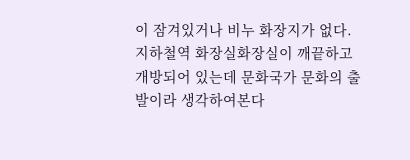이 잠겨있거나 비누 화장지가 없다.
지하철역 화장실화장실이 깨끝하고 개방되어 있는데 문화국가 문화의 출발이라 생각하여본다